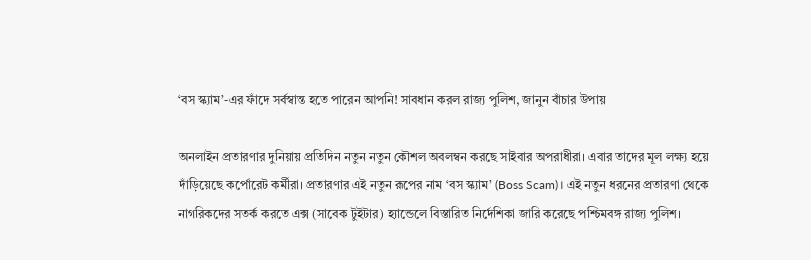‘বস স্ক্যাম’-এর ফাঁদে সর্বস্বান্ত হতে পারেন আপনি! সাবধান করল রাজ্য পুলিশ, জানুন বাঁচার উপায়

অনলাইন প্রতারণার দুনিয়ায় প্রতিদিন নতুন নতুন কৌশল অবলম্বন করছে সাইবার অপরাধীরা। এবার তাদের মূল লক্ষ্য হয়ে দাঁড়িয়েছে কর্পোরেট কর্মীরা। প্রতারণার এই নতুন রূপের নাম ‘বস স্ক্যাম’ (Boss Scam)। এই নতুন ধরনের প্রতারণা থেকে নাগরিকদের সতর্ক করতে এক্স (সাবেক টুইটার) হ্যান্ডেলে বিস্তারিত নির্দেশিকা জারি করেছে পশ্চিমবঙ্গ রাজ্য পুলিশ।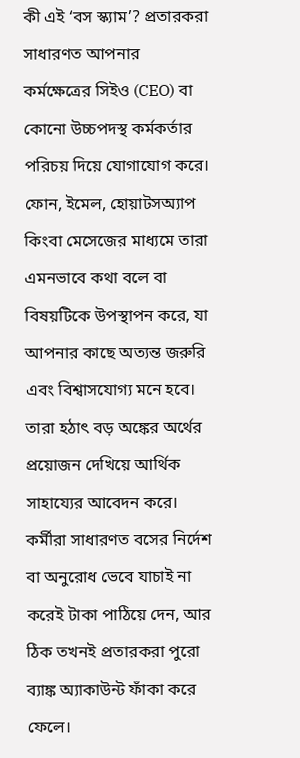কী এই ‘বস স্ক্যাম’? প্রতারকরা সাধারণত আপনার কর্মক্ষেত্রের সিইও (CEO) বা কোনো উচ্চপদস্থ কর্মকর্তার পরিচয় দিয়ে যোগাযোগ করে। ফোন, ইমেল, হোয়াটসঅ্যাপ কিংবা মেসেজের মাধ্যমে তারা এমনভাবে কথা বলে বা বিষয়টিকে উপস্থাপন করে, যা আপনার কাছে অত্যন্ত জরুরি এবং বিশ্বাসযোগ্য মনে হবে। তারা হঠাৎ বড় অঙ্কের অর্থের প্রয়োজন দেখিয়ে আর্থিক সাহায্যের আবেদন করে। কর্মীরা সাধারণত বসের নির্দেশ বা অনুরোধ ভেবে যাচাই না করেই টাকা পাঠিয়ে দেন, আর ঠিক তখনই প্রতারকরা পুরো ব্যাঙ্ক অ্যাকাউন্ট ফাঁকা করে ফেলে।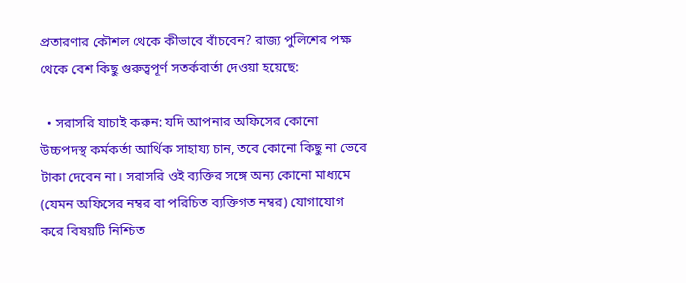প্রতারণার কৌশল থেকে কীভাবে বাঁচবেন? রাজ্য পুলিশের পক্ষ থেকে বেশ কিছু গুরুত্বপূর্ণ সতর্কবার্তা দেওয়া হয়েছে:

  • সরাসরি যাচাই করুন: যদি আপনার অফিসের কোনো উচ্চপদস্থ কর্মকর্তা আর্থিক সাহায্য চান, তবে কোনো কিছু না ভেবে টাকা দেবেন না। সরাসরি ওই ব্যক্তির সঙ্গে অন্য কোনো মাধ্যমে (যেমন অফিসের নম্বর বা পরিচিত ব্যক্তিগত নম্বর) যোগাযোগ করে বিষয়টি নিশ্চিত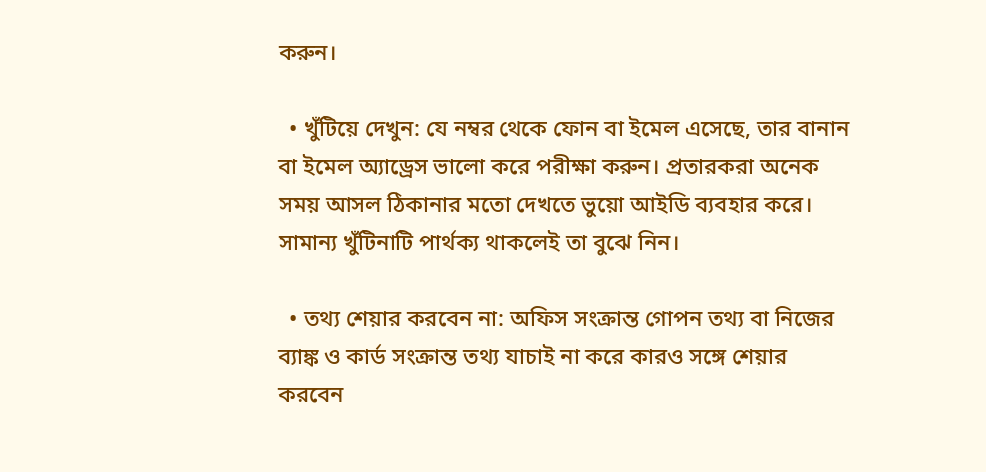করুন।

  • খুঁটিয়ে দেখুন: যে নম্বর থেকে ফোন বা ইমেল এসেছে, তার বানান বা ইমেল অ্যাড্রেস ভালো করে পরীক্ষা করুন। প্রতারকরা অনেক সময় আসল ঠিকানার মতো দেখতে ভুয়ো আইডি ব্যবহার করে। সামান্য খুঁটিনাটি পার্থক্য থাকলেই তা বুঝে নিন।

  • তথ্য শেয়ার করবেন না: অফিস সংক্রান্ত গোপন তথ্য বা নিজের ব্যাঙ্ক ও কার্ড সংক্রান্ত তথ্য যাচাই না করে কারও সঙ্গে শেয়ার করবেন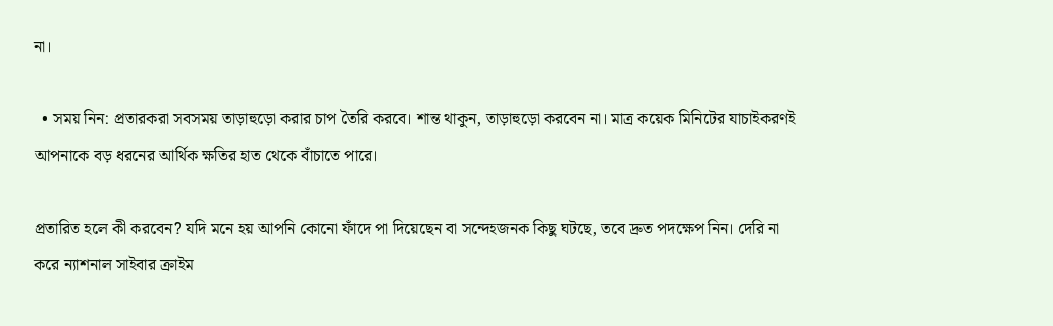না।

  • সময় নিন: প্রতারকরা সবসময় তাড়াহুড়ো করার চাপ তৈরি করবে। শান্ত থাকুন, তাড়াহুড়ো করবেন না। মাত্র কয়েক মিনিটের যাচাইকরণই আপনাকে বড় ধরনের আর্থিক ক্ষতির হাত থেকে বাঁচাতে পারে।

প্রতারিত হলে কী করবেন? যদি মনে হয় আপনি কোনো ফাঁদে পা দিয়েছেন বা সন্দেহজনক কিছু ঘটছে, তবে দ্রুত পদক্ষেপ নিন। দেরি না করে ন্যাশনাল সাইবার ক্রাইম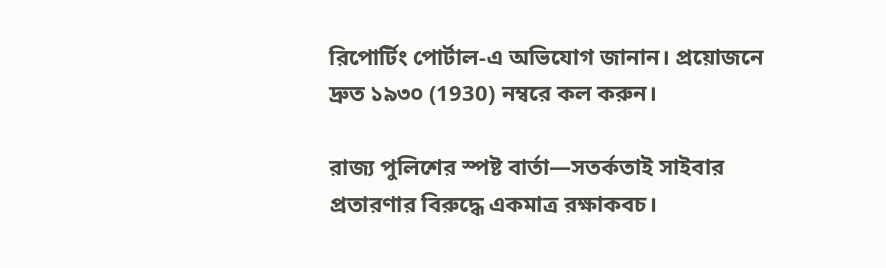রিপোর্টিং পোর্টাল-এ অভিযোগ জানান। প্রয়োজনে দ্রুত ১৯৩০ (1930) নম্বরে কল করুন।

রাজ্য পুলিশের স্পষ্ট বার্তা—সতর্কতাই সাইবার প্রতারণার বিরুদ্ধে একমাত্র রক্ষাকবচ।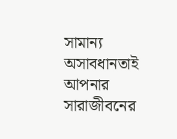সামান্য অসাবধানতাই আপনার সারাজীবনের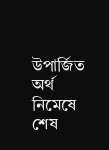উপার্জিত অর্থ নিমেষে শেষ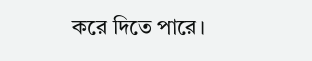করে দিতে পারে।